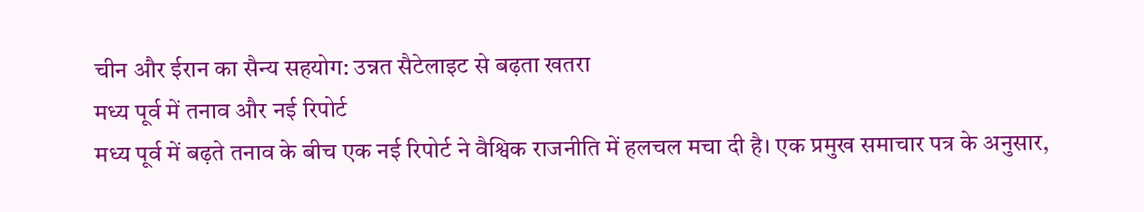चीन और ईरान का सैन्य सहयोग: उन्नत सैटेलाइट से बढ़ता खतरा
मध्य पूर्व में तनाव और नई रिपोर्ट
मध्य पूर्व में बढ़ते तनाव के बीच एक नई रिपोर्ट ने वैश्विक राजनीति में हलचल मचा दी है। एक प्रमुख समाचार पत्र के अनुसार,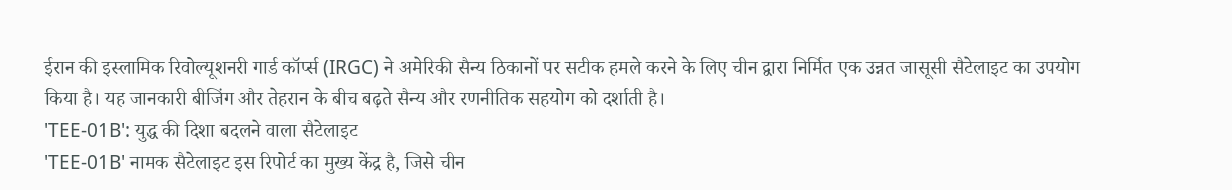ईरान की इस्लामिक रिवोल्यूशनरी गार्ड कॉर्प्स (IRGC) ने अमेरिकी सैन्य ठिकानों पर सटीक हमले करने के लिए चीन द्वारा निर्मित एक उन्नत जासूसी सैटेलाइट का उपयोग किया है। यह जानकारी बीजिंग और तेहरान के बीच बढ़ते सैन्य और रणनीतिक सहयोग को दर्शाती है।
'TEE-01B': युद्ध की दिशा बदलने वाला सैटेलाइट
'TEE-01B' नामक सैटेलाइट इस रिपोर्ट का मुख्य केंद्र है, जिसे चीन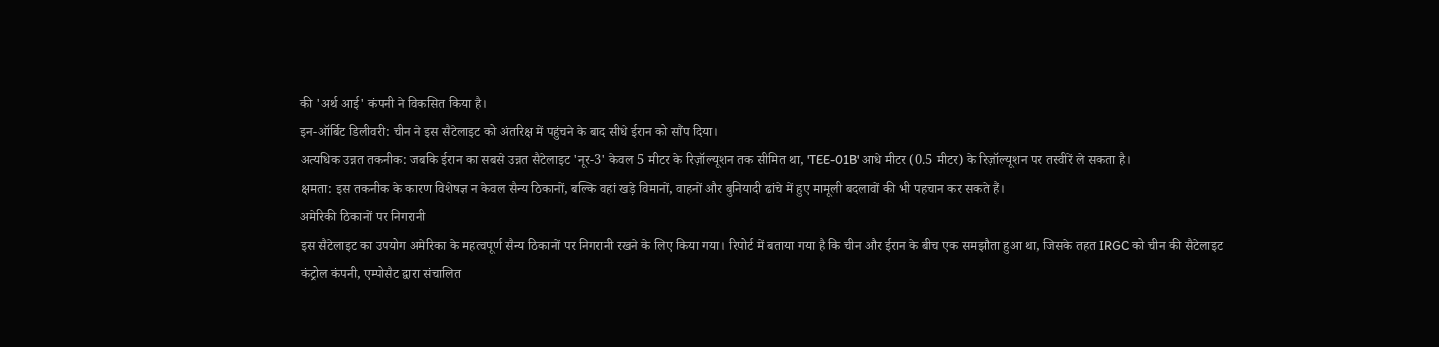की 'अर्थ आई' कंपनी ने विकसित किया है।
इन-ऑर्बिट डिलीवरी: चीन ने इस सैटेलाइट को अंतरिक्ष में पहुंचने के बाद सीधे ईरान को सौंप दिया।
अत्यधिक उन्नत तकनीक: जबकि ईरान का सबसे उन्नत सैटेलाइट 'नूर-3' केवल 5 मीटर के रिज़ॉल्यूशन तक सीमित था, 'TEE-01B' आधे मीटर (0.5 मीटर) के रिज़ॉल्यूशन पर तस्वीरें ले सकता है।
क्षमता: इस तकनीक के कारण विशेषज्ञ न केवल सैन्य ठिकानों, बल्कि वहां खड़े विमानों, वाहनों और बुनियादी ढांचे में हुए मामूली बदलावों की भी पहचान कर सकते हैं।
अमेरिकी ठिकानों पर निगरानी
इस सैटेलाइट का उपयोग अमेरिका के महत्वपूर्ण सैन्य ठिकानों पर निगरानी रखने के लिए किया गया। रिपोर्ट में बताया गया है कि चीन और ईरान के बीच एक समझौता हुआ था, जिसके तहत IRGC को चीन की सैटेलाइट कंट्रोल कंपनी, एम्पोसैट द्वारा संचालित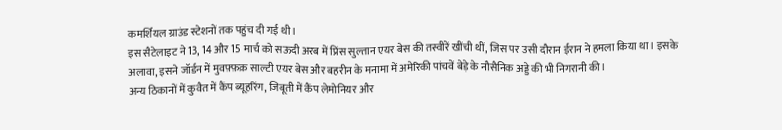कमर्शियल ग्राउंड स्टेशनों तक पहुंच दी गई थी।
इस सैटेलाइट ने 13, 14 और 15 मार्च को सऊदी अरब में प्रिंस सुल्तान एयर बेस की तस्वीरें खींची थीं, जिस पर उसी दौरान ईरान ने हमला किया था। इसके अलावा, इसने जॉर्डन में मुवफ़्फ़क़ साल्टी एयर बेस और बहरीन के मनामा में अमेरिकी पांचवें बेड़े के नौसैनिक अड्डे की भी निगरानी की।
अन्य ठिकानों में कुवैत में कैंप ब्यूहरिंग, जिबूती में कैंप लेमोनियर और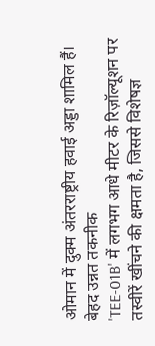ओमान में दुक्म अंतरराष्ट्रीय हवाई अड्डा शामिल हैं।
बेहद उन्नत तकनीक
'TEE-01B' में लगभग आधे मीटर के रिज़ॉल्यूशन पर तस्वीरें खींचने की क्षमता है, जिससे विशेषज्ञ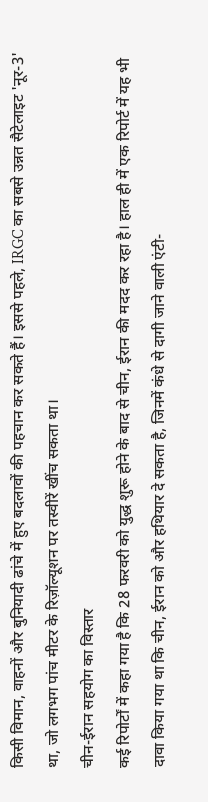किसी विमान, वाहनों और बुनियादी ढांचे में हुए बदलावों की पहचान कर सकते हैं। इससे पहले, IRGC का सबसे उन्नत सैटेलाइट 'नूर-3' था, जो लगभग पांच मीटर के रिज़ॉल्यूशन पर तस्वीरें खींच सकता था।
चीन-ईरान सहयोग का विस्तार
कई रिपोर्टों में कहा गया है कि 28 फरवरी को युद्ध शुरू होने के बाद से चीन, ईरान की मदद कर रहा है। हाल ही में एक रिपोर्ट में यह भी दावा किया गया था कि चीन, ईरान को और हथियार दे सकता है, जिनमें कंधे से दागी जाने वाली एंटी-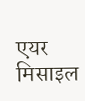एयर मिसाइल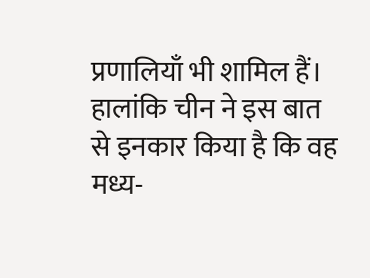प्रणालियाँ भी शामिल हैं।
हालांकि चीन ने इस बात से इनकार किया है कि वह मध्य-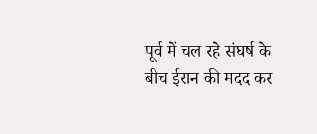पूर्व में चल रहे संघर्ष के बीच ईरान की मदद कर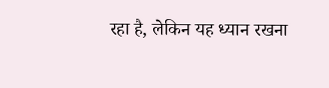रहा है, लेकिन यह ध्यान रखना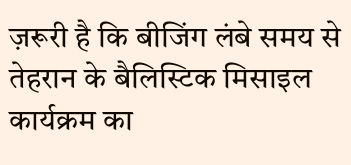ज़रूरी है कि बीजिंग लंबे समय से तेहरान के बैलिस्टिक मिसाइल कार्यक्रम का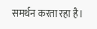समर्थन करता रहा है।